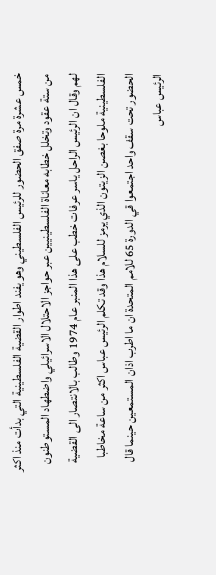خمس عشرة مرة صفق الحضور للرئيس الفلسطيني وهو يفند اطوار القضية الفلسطينية التي بدأت منذ اكثر من ستة عقود وتخلل خطابه معاناة الفلسطينيين عبر حواجز الاحتلال الاسرائيلي واضطهاد المستوطنون لهم وقال ان الرئيس الراحل ياسر عرفات خطب على هذا المنبر عام 1974 وطالب بالانتصار الى القضية الفلسطينية ملوحا بغصن الزيتون الذي يرمز للسلام هذا وقد تكلم الرئيس عباس اكثر من ساعة مخاطبا الحضور تحت سقف واحد اجتمعوا قي الدورة 65 للامم المتحدة ان ما اطرب اذان المستمعين حينما قال الرئيس عباس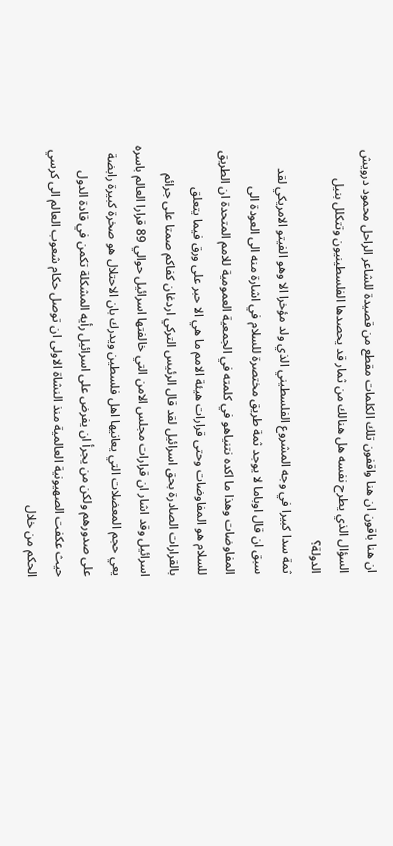ان هنا باقون ان هنا واقفون تلك الكلمات مقطع من قصيدة للشاعر الراحل محمود درويش السؤال الذي يطرح نفسه هل هنالك من ثمار قد يحصدها الفلسطينيون وتتكلل بنيل الدولة؟
ثمة سدا كبيرا في وجه المشروع الفلسطيني الذي ولد مؤخرا الا وهو الفيتو الامريكي لقد سبق ان قال اوباما لا يوجد ثمة طريق مختصرة للسلام في اشارة منه الى العودة الى المفاوضات وهذا ما اكده نتنياهو في كلمته في الجمعية العمومية للامم المتحدة ان الطريق للسلام هو المفاوضات وحتى قرارات هيئة الامم ما هي الا حبر على ورق فيما يتعلق بالقرارات الصادرة بحق اسرائيل لقد قال الرئيس التركي اردغان كفاكم صمتا على جرائم اسرائيل وقد اشار ان قرارات مجلس الامن التي خالفتها اسرائيل حوالي 89 قرارا العالم باسره يعي حجم المعضلات التي يعانيها اهل فلسطين ويدرك بان الاحتلال هو صخرة كبيرة رابضة على صدورهم ولكن من يجرأ ان يفرض على اسرائيل رأيه المشكلة تكمن في قادة الدول حيث عكفت الصهيونية العالمية منذ النشاة الاولى ان توصل حكام شعوب العالم الى كرسي الحكم من خلال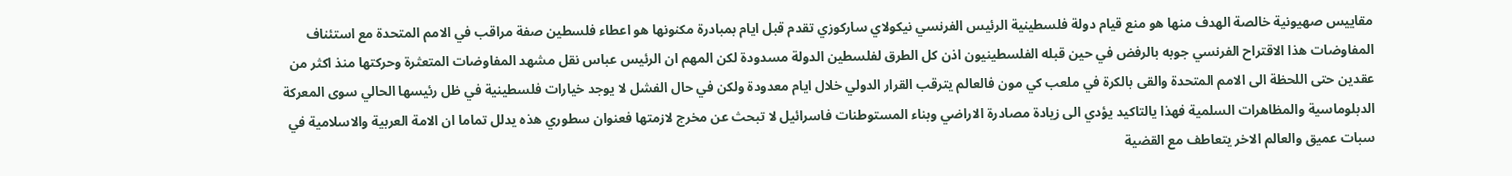مقاييس صهيونية خالصة الهدف منها هو منع قيام دولة فلسطينية الرئيس الفرنسي نيكولاي ساركوزي تقدم قبل ايام بمبادرة مكنونها هو اعطاء فلسطين صفة مراقب في الامم المتحدة مع استئناف المفاوضات هذا الاقتراح الفرنسي جوبه بالرفض في حين قبله الفلسطينيون اذن كل الطرق لفلسطين الدولة مسدودة لكن المهم ان الرئيس عباس نقل مشهد المفاوضات المتعثرة وحركتها منذ اكثر من عقدين حتى اللحظة الى الامم المتحدة والقى بالكرة في ملعب كي مون فالعالم يترقب القرار الدولي خلال ايام معدودة ولكن في حال الفشل لا يوجد خيارات فلسطينية في ظل رئيسها الحالي سوى المعركة الدبلوماسية والمظاهرات السلمية فهذا يالتاكيد يؤدي الى زيادة مصادرة الاراضي وبناء المستوطنات فاسرائيل لا تبحث عن مخرج لازمتها فعنوان سطوري هذه يدلل تماما ان الامة العربية والاسلامية في سبات عميق والعالم الاخر يتعاطف مع القضية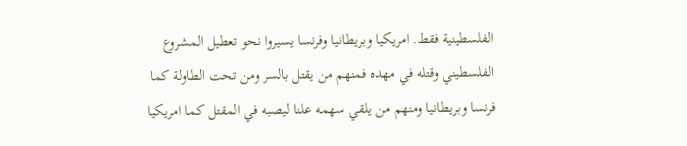الفلسطينية فقط. امريكيا وبريطانيا وفرنسا يسيروا نحو تعطيل المشروع الفلسطيني وقتله في مهده فمنهم من يقتل بالسر ومن تحت الطاولة كما فرنسا وبريطانيا ومنهم من يلقي سهمه علنا ليصبه في المقتل كما امريكيا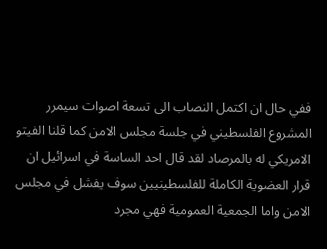ففي حال ان اكتمل النصاب الى تسعة اصوات سيمرر المشروع الفلسطيني في جلسة مجلس الامن كما قلنا الفيتو الامريكي له بالمرصاد لقد قال احد الساسة في اسرائيل ان قرار العضوية الكاملة للفلسطينيين سوف يفشل في مجلس الامن واما الجمعية العمومية فهي مجرد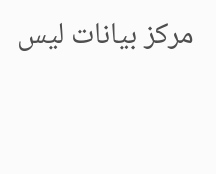مركز بيانات ليس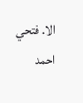الا. فتحي احمد